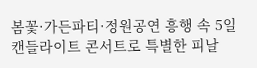봄꽃·가든파티·정원공연 흥행 속 5일 캔들라이트 콘서트로 특별한 피날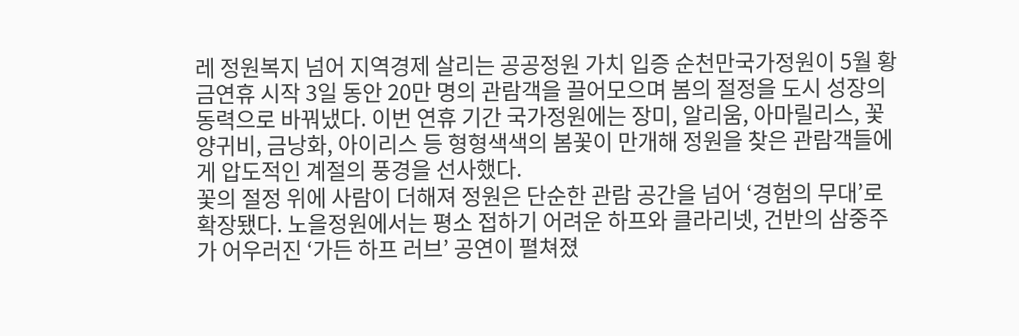레 정원복지 넘어 지역경제 살리는 공공정원 가치 입증 순천만국가정원이 5월 황금연휴 시작 3일 동안 20만 명의 관람객을 끌어모으며 봄의 절정을 도시 성장의 동력으로 바꿔냈다. 이번 연휴 기간 국가정원에는 장미, 알리움, 아마릴리스, 꽃양귀비, 금낭화, 아이리스 등 형형색색의 봄꽃이 만개해 정원을 찾은 관람객들에게 압도적인 계절의 풍경을 선사했다.
꽃의 절정 위에 사람이 더해져 정원은 단순한 관람 공간을 넘어 ‘경험의 무대’로 확장됐다. 노을정원에서는 평소 접하기 어려운 하프와 클라리넷, 건반의 삼중주가 어우러진 ‘가든 하프 러브’ 공연이 펼쳐졌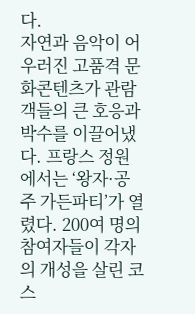다.
자연과 음악이 어우러진 고품격 문화콘텐츠가 관람객들의 큰 호응과 박수를 이끌어냈다. 프랑스 정원에서는 ‘왕자·공주 가든파티’가 열렸다. 200여 명의 참여자들이 각자의 개성을 살린 코스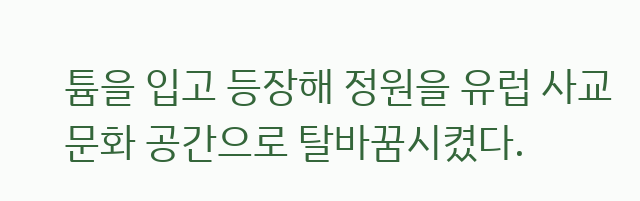튬을 입고 등장해 정원을 유럽 사교문화 공간으로 탈바꿈시켰다.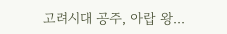고려시대 공주, 아랍 왕...